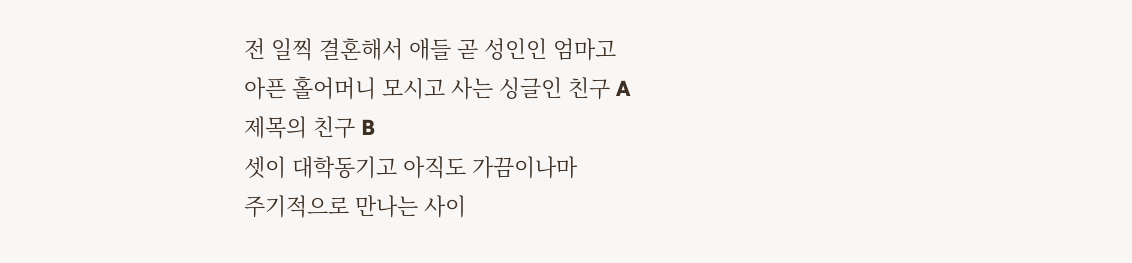전 일찍 결혼해서 애들 곧 성인인 엄마고
아픈 홀어머니 모시고 사는 싱글인 친구 A
제목의 친구 B
셋이 대학동기고 아직도 가끔이나마
주기적으로 만나는 사이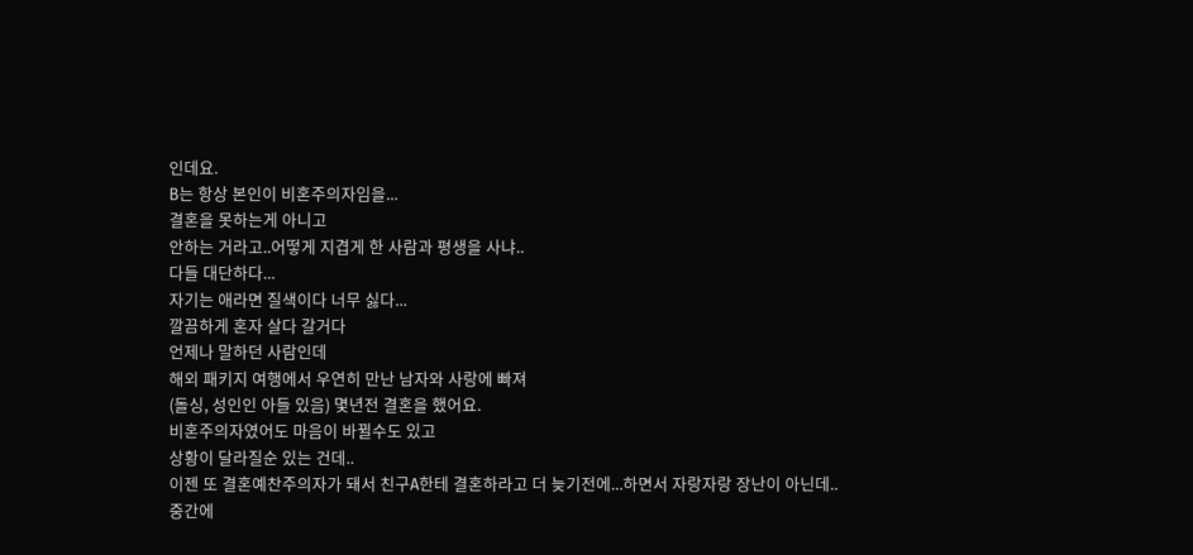인데요.
B는 항상 본인이 비혼주의자임을...
결혼을 못하는게 아니고
안하는 거라고..어떻게 지겹게 한 사람과 평생을 사냐..
다들 대단하다...
자기는 애라면 질색이다 너무 싫다...
깔끔하게 혼자 살다 갈거다
언제나 말하던 사람인데
해외 패키지 여행에서 우연히 만난 남자와 사랑에 빠져
(돌싱, 성인인 아들 있음) 몇년전 결혼을 했어요.
비혼주의자였어도 마음이 바뀔수도 있고
상황이 달라질순 있는 건데..
이젠 또 결혼예찬주의자가 돼서 친구A한테 결혼하라고 더 늦기전에...하면서 자랑자랑 장난이 아닌데..
중간에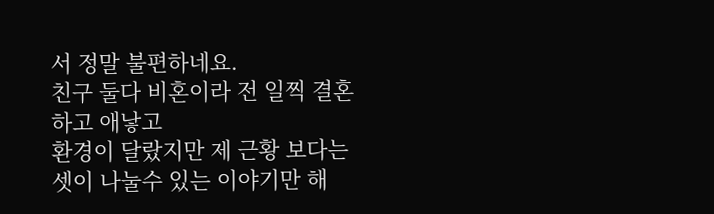서 정말 불편하네요.
친구 둘다 비혼이라 전 일찍 결혼하고 애낳고
환경이 달랐지만 제 근황 보다는
셋이 나눌수 있는 이야기만 해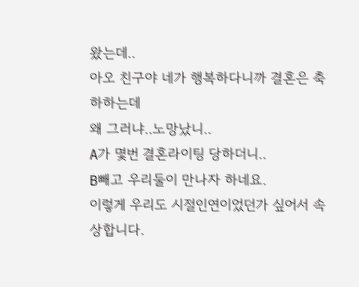왔는데..
아오 친구야 네가 행복하다니까 결혼은 축하하는데
왜 그러냐..노망났니..
A가 몇번 결혼라이팅 당하더니..
B빼고 우리둘이 만나자 하네요.
이렇게 우리도 시절인연이었던가 싶어서 속상합니다.